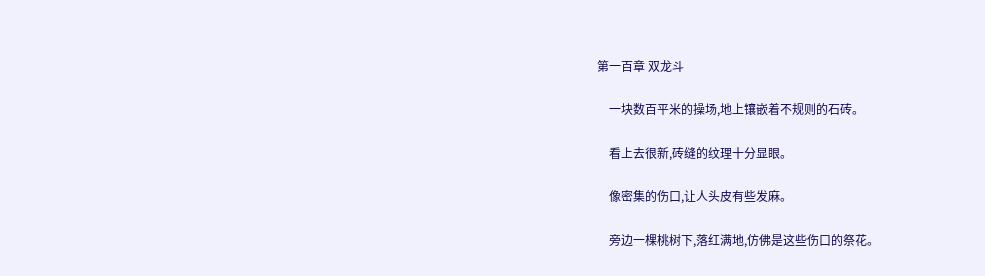第一百章 双龙斗

    一块数百平米的操场,地上镶嵌着不规则的石砖。

    看上去很新,砖缝的纹理十分显眼。

    像密集的伤口,让人头皮有些发麻。

    旁边一棵桃树下,落红满地,仿佛是这些伤口的祭花。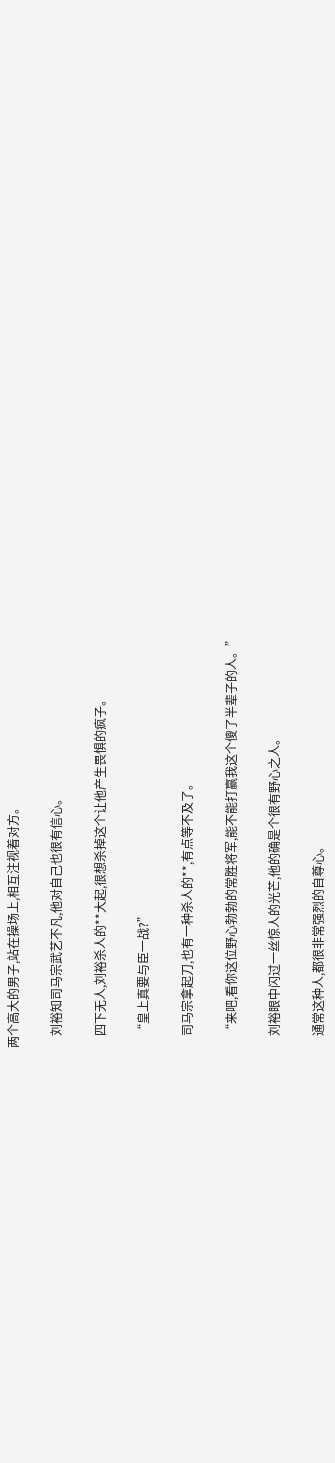两个高大的男子,站在操场上,相互注视着对方。

    刘裕知司马宗武艺不凡,他对自己也很有信心。

    四下无人,刘裕杀人的**大起,很想杀掉这个让他产生畏惧的疯子。

    “皇上真要与臣一战?”

    司马宗拿起刀,也有一种杀人的**,有点等不及了。

    “来吧,看你这位野心勃勃的常胜将军,能不能打赢我这个傻了半辈子的人。”

    刘裕眼中闪过一丝惊人的光芒,他的确是个很有野心之人。

    通常这种人,都很非常强烈的自尊心。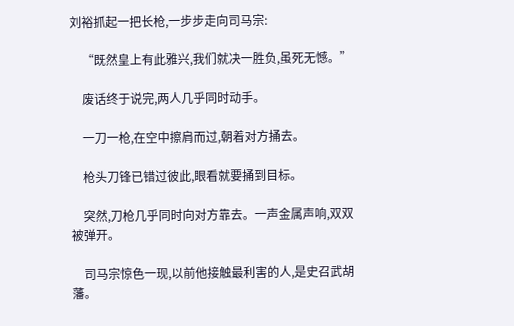刘裕抓起一把长枪,一步步走向司马宗:

    “既然皇上有此雅兴,我们就决一胜负,虽死无憾。”

    废话终于说完,两人几乎同时动手。

    一刀一枪,在空中擦肩而过,朝着对方捅去。

    枪头刀锋已错过彼此,眼看就要捅到目标。

    突然,刀枪几乎同时向对方靠去。一声金属声响,双双被弹开。

    司马宗惊色一现,以前他接触最利害的人,是史召武胡藩。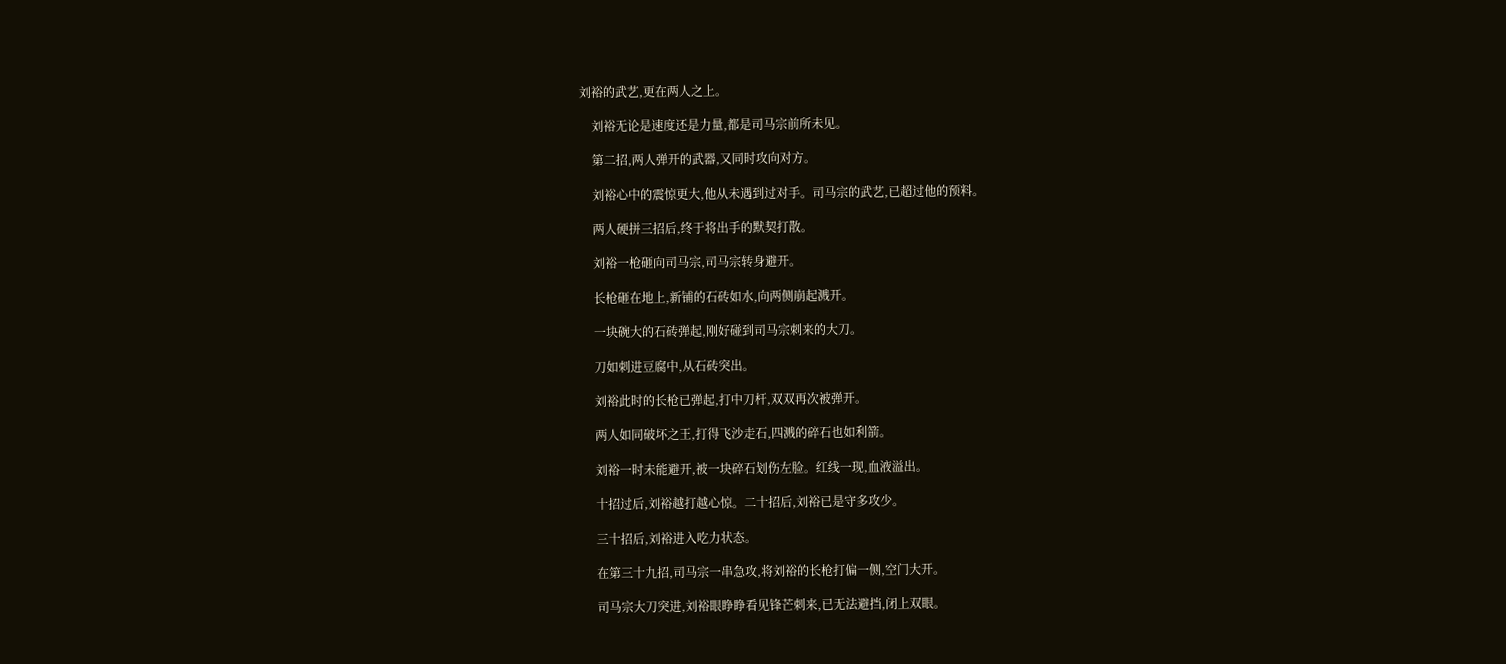刘裕的武艺,更在两人之上。

    刘裕无论是速度还是力量,都是司马宗前所未见。

    第二招,两人弹开的武器,又同时攻向对方。

    刘裕心中的震惊更大,他从未遇到过对手。司马宗的武艺,已超过他的预料。

    两人硬拼三招后,终于将出手的默契打散。

    刘裕一枪砸向司马宗,司马宗转身避开。

    长枪砸在地上,新铺的石砖如水,向两侧崩起溅开。

    一块碗大的石砖弹起,刚好碰到司马宗刺来的大刀。

    刀如刺进豆腐中,从石砖突出。

    刘裕此时的长枪已弹起,打中刀杆,双双再次被弹开。

    两人如同破坏之王,打得飞沙走石,四溅的碎石也如利箭。

    刘裕一时未能避开,被一块碎石划伤左脸。红线一现,血液溢出。

    十招过后,刘裕越打越心惊。二十招后,刘裕已是守多攻少。

    三十招后,刘裕进入吃力状态。

    在第三十九招,司马宗一串急攻,将刘裕的长枪打偏一侧,空门大开。

    司马宗大刀突进,刘裕眼睁睁看见锋芒刺来,已无法避挡,闭上双眼。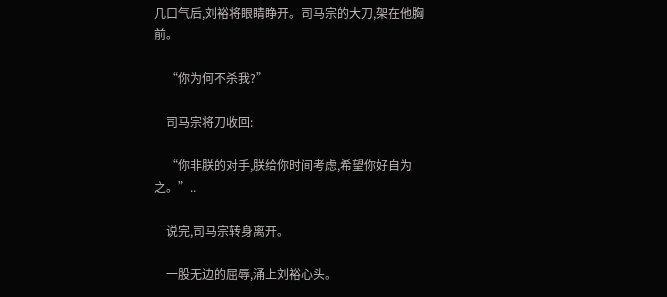几口气后,刘裕将眼睛睁开。司马宗的大刀,架在他胸前。

    “你为何不杀我?”

    司马宗将刀收回:

    “你非朕的对手,朕给你时间考虑,希望你好自为之。”..

    说完,司马宗转身离开。

    一股无边的屈辱,涌上刘裕心头。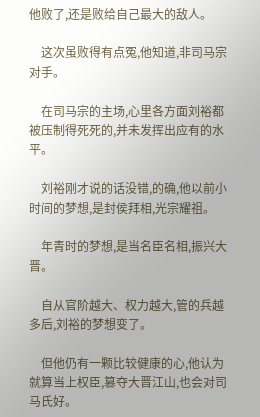他败了,还是败给自己最大的敌人。

    这次虽败得有点冤,他知道,非司马宗对手。

    在司马宗的主场,心里各方面刘裕都被压制得死死的,并未发挥出应有的水平。

    刘裕刚才说的话没错,的确,他以前小时间的梦想,是封侯拜相,光宗耀祖。

    年青时的梦想,是当名臣名相,振兴大晋。

    自从官阶越大、权力越大,管的兵越多后,刘裕的梦想变了。

    但他仍有一颗比较健康的心,他认为就算当上权臣,篡夺大晋江山,也会对司马氏好。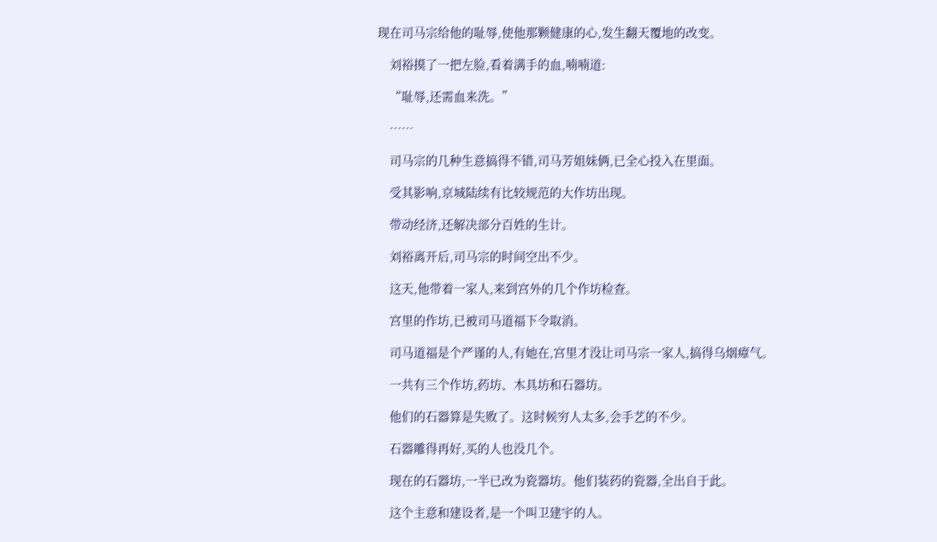现在司马宗给他的耻辱,使他那颗健康的心,发生翻天覆地的改变。

    刘裕摸了一把左脸,看着满手的血,喃喃道:

    “耻辱,还需血来洗。”

    ……

    司马宗的几种生意搞得不错,司马芳姐妹俩,已全心投入在里面。

    受其影响,京城陆续有比较规范的大作坊出现。

    带动经济,还解决部分百姓的生计。

    刘裕离开后,司马宗的时间空出不少。

    这天,他带着一家人,来到宫外的几个作坊检查。

    宫里的作坊,已被司马道福下令取消。

    司马道福是个严谨的人,有她在,宫里才没让司马宗一家人,搞得乌烟瘴气。

    一共有三个作坊,药坊、木具坊和石器坊。

    他们的石器算是失败了。这时候穷人太多,会手艺的不少。

    石器雕得再好,买的人也没几个。

    现在的石器坊,一半已改为瓷器坊。他们装药的瓷器,全出自于此。

    这个主意和建设者,是一个叫卫建宇的人。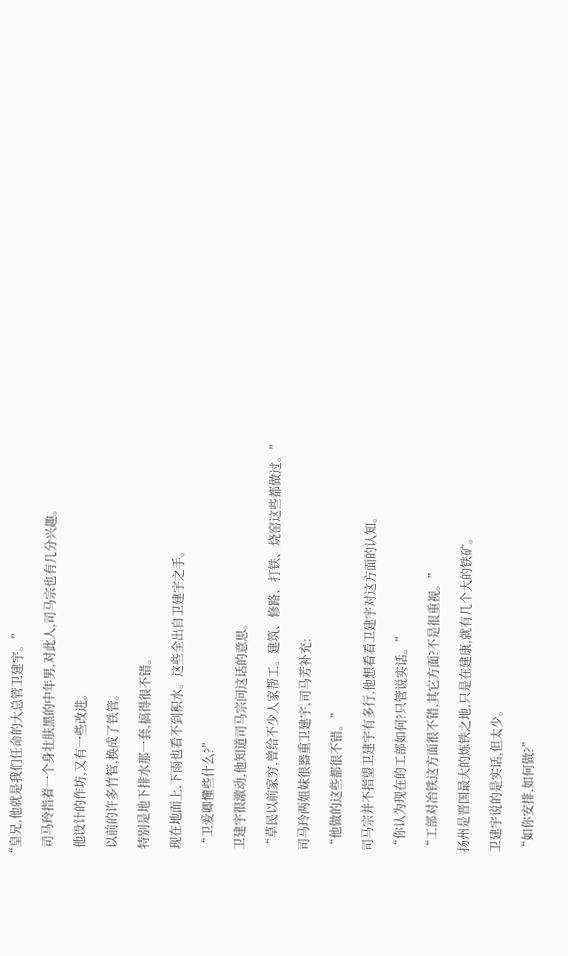“皇兄,他就是我们任命的大总管卫建宇。”

    司马玲指着一个身壮肤黑的中年男,对此人,司马宗也有几分兴趣。

    他设计的作坊,又有一些改进。

    以前的许多竹管,换成了铁管。

    特别是地下排水那一套,搞得很不错。

    现在地面上,下雨也看不到积水。这些全出自卫建宇之手。

    “卫爱卿懂些什么?”

    卫建宇很激动,他知道司马宗问这话的意思。

    “草民以前家穷,曾给不少人家帮工。建筑、修路、打铁、烧窑这些都做过。”

    司马玲两姐妹很器重卫建宇,司马芳补充:

    “他做的这些都很不错。”

    司马宗并不指望卫建宇有多行,他想看看卫建宇对这方面的认知。

    “你认为现在的工部如何?只管说实话。”

    “工部对冶铁这方面很不错,其它方面?不是很重视。”

    扬州是晋国最大的炼铁之地,只是在建康,就有几个大的铁矿。

    卫建宇说的是实话,但太少。

    “如你安排,如何做?”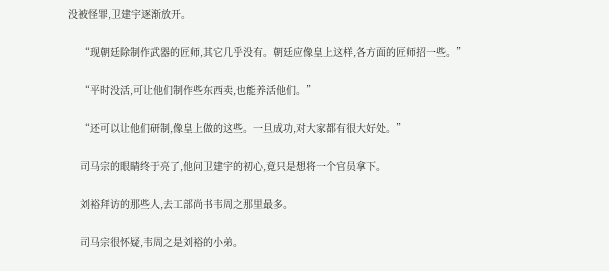没被怪罪,卫建宇逐渐放开。

    “现朝廷除制作武器的匠师,其它几乎没有。朝廷应像皇上这样,各方面的匠师招一些。”

    “平时没活,可让他们制作些东西卖,也能养活他们。”

    “还可以让他们研制,像皇上做的这些。一旦成功,对大家都有很大好处。”

    司马宗的眼睛终于亮了,他问卫建宇的初心,竟只是想将一个官员拿下。

    刘裕拜访的那些人,去工部尚书韦周之那里最多。

    司马宗很怀疑,韦周之是刘裕的小弟。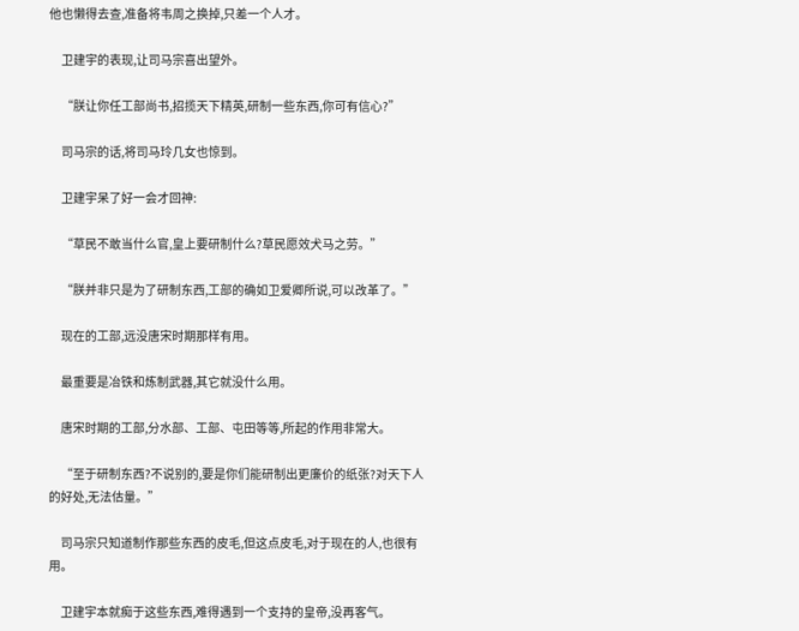他也懒得去查,准备将韦周之换掉,只差一个人才。

    卫建宇的表现,让司马宗喜出望外。

    “朕让你任工部尚书,招揽天下精英,研制一些东西,你可有信心?”

    司马宗的话,将司马玲几女也惊到。

    卫建宇呆了好一会才回神:

    “草民不敢当什么官,皇上要研制什么?草民愿效犬马之劳。”

    “朕并非只是为了研制东西,工部的确如卫爱卿所说,可以改革了。”

    现在的工部,远没唐宋时期那样有用。

    最重要是冶铁和炼制武器,其它就没什么用。

    唐宋时期的工部,分水部、工部、屯田等等,所起的作用非常大。

    “至于研制东西?不说别的,要是你们能研制出更廉价的纸张?对天下人的好处,无法估量。”

    司马宗只知道制作那些东西的皮毛,但这点皮毛,对于现在的人,也很有用。

    卫建宇本就痴于这些东西,难得遇到一个支持的皇帝,没再客气。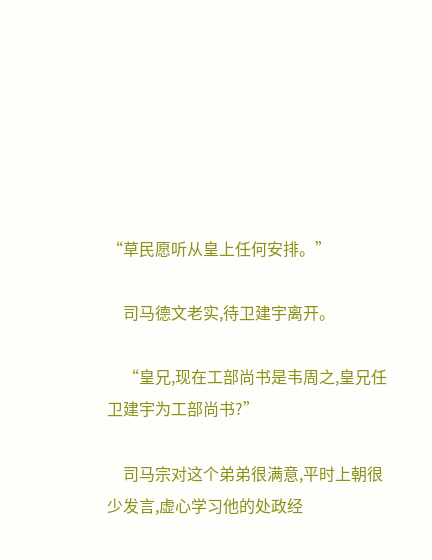“草民愿听从皇上任何安排。”

    司马德文老实,待卫建宇离开。

    “皇兄,现在工部尚书是韦周之,皇兄任卫建宇为工部尚书?”

    司马宗对这个弟弟很满意,平时上朝很少发言,虚心学习他的处政经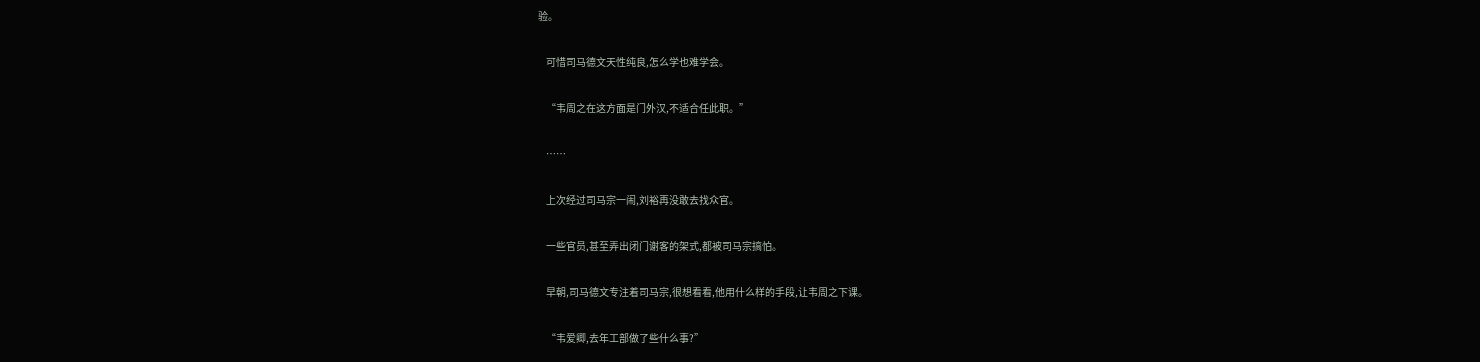验。

    可惜司马德文天性纯良,怎么学也难学会。

    “韦周之在这方面是门外汉,不适合任此职。”

    ……

    上次经过司马宗一闹,刘裕再没敢去找众官。

    一些官员,甚至弄出闭门谢客的架式,都被司马宗搞怕。

    早朝,司马德文专注着司马宗,很想看看,他用什么样的手段,让韦周之下课。

    “韦爱卿,去年工部做了些什么事?”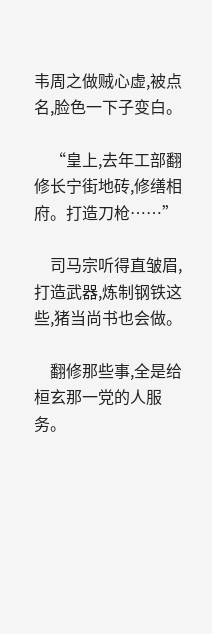韦周之做贼心虚,被点名,脸色一下子变白。

    “皇上,去年工部翻修长宁街地砖,修缮相府。打造刀枪……”

    司马宗听得直皱眉,打造武器,炼制钢铁这些,猪当尚书也会做。

    翻修那些事,全是给桓玄那一党的人服务。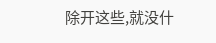除开这些,就没什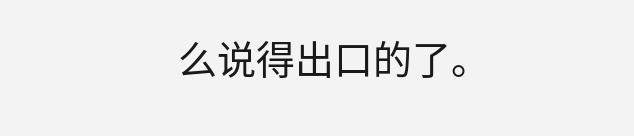么说得出口的了。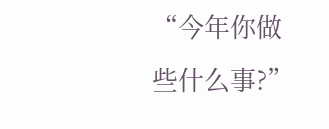“今年你做些什么事?”